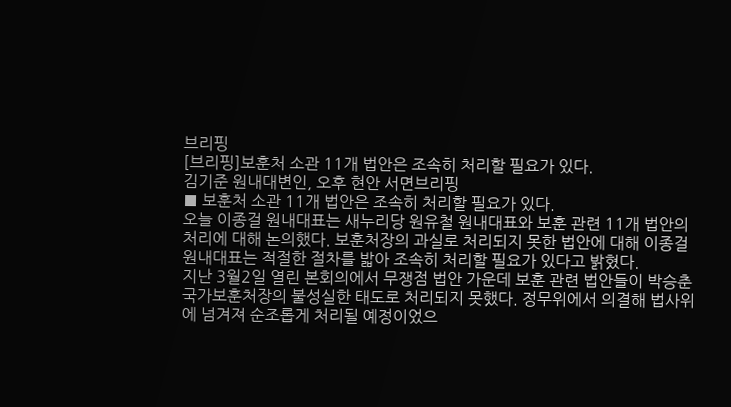브리핑
[브리핑]보훈처 소관 11개 법안은 조속히 처리할 필요가 있다.
김기준 원내대변인, 오후 현안 서면브리핑
■ 보훈처 소관 11개 법안은 조속히 처리할 필요가 있다.
오늘 이종걸 원내대표는 새누리당 원유철 원내대표와 보훈 관련 11개 법안의 처리에 대해 논의했다. 보훈처장의 과실로 처리되지 못한 법안에 대해 이종걸 원내대표는 적절한 절차를 밟아 조속히 처리할 필요가 있다고 밝혔다.
지난 3월2일 열린 본회의에서 무쟁점 법안 가운데 보훈 관련 법안들이 박승춘 국가보훈처장의 불성실한 태도로 처리되지 못했다. 정무위에서 의결해 법사위에 넘겨져 순조롭게 처리될 예정이었으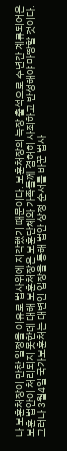나 보훈처장이 만찬 일정을 이유로 법사위에 지각했기 때문이다. 보훈처장의 늑장 출석으로 수년간 계류되어온 보훈 법안이 처리되지 못한데 대해 보훈처장은 보훈단체와 가족들께 겸허히 사죄하고 반성해야 마땅할 것이다.
그러나 3월4일 국가보훈처는 대변인 입장을 통해 법안 상정 순서를 바꾼 법사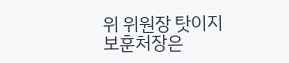위 위원장 탓이지 보훈처장은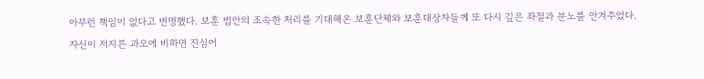아무런 책임이 없다고 변명했다. 보훈 법안의 조속한 처리를 기대해온 보훈단체와 보훈대상자들께 또 다시 깊은 좌절과 분노를 안겨주었다.
자신이 저지른 과오에 비하면 진심어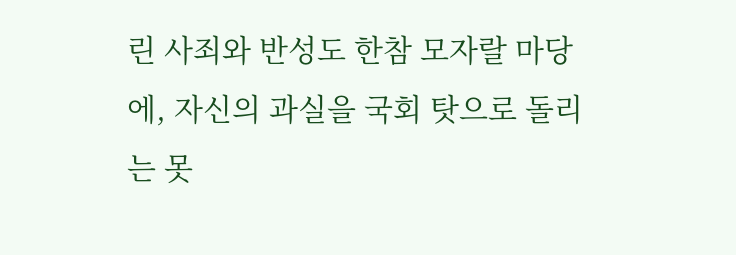린 사죄와 반성도 한참 모자랄 마당에, 자신의 과실을 국회 탓으로 돌리는 못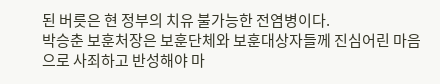된 버릇은 현 정부의 치유 불가능한 전염병이다.
박승춘 보훈처장은 보훈단체와 보훈대상자들께 진심어린 마음으로 사죄하고 반성해야 마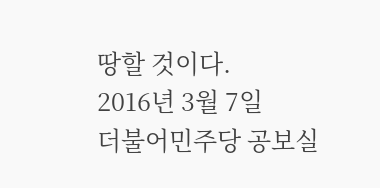땅할 것이다.
2016년 3월 7일
더불어민주당 공보실